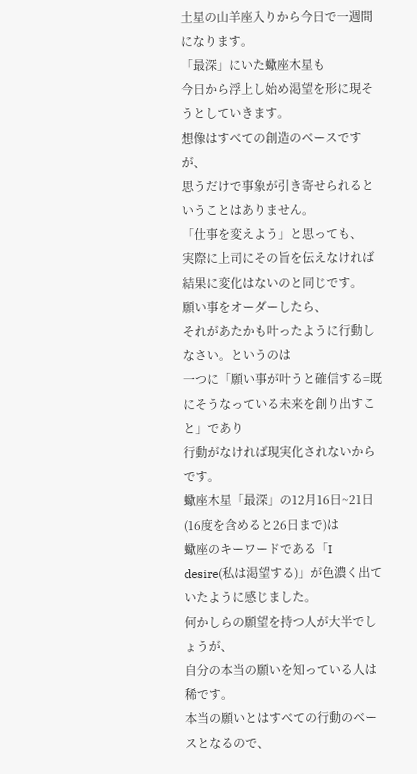土星の山羊座入りから今日で一週間になります。
「最深」にいた蠍座木星も
今日から浮上し始め渇望を形に現そうとしていきます。
想像はすべての創造のベースですが、
思うだけで事象が引き寄せられるということはありません。
「仕事を変えよう」と思っても、
実際に上司にその旨を伝えなければ結果に変化はないのと同じです。
願い事をオーダーしたら、
それがあたかも叶ったように行動しなさい。というのは
一つに「願い事が叶うと確信する=既にそうなっている未来を創り出すこと」であり
行動がなければ現実化されないからです。
蠍座木星「最深」の12月16日~21日(16度を含めると26日まで)は
蠍座のキーワードである「I desire(私は渇望する)」が色濃く出ていたように感じました。
何かしらの願望を持つ人が大半でしょうが、
自分の本当の願いを知っている人は稀です。
本当の願いとはすべての行動のベースとなるので、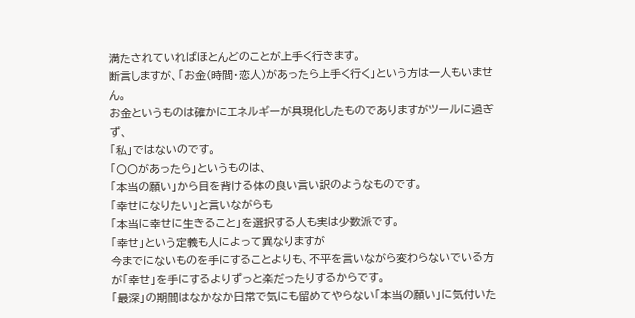満たされていればほとんどのことが上手く行きます。
断言しますが、「お金(時間・恋人)があったら上手く行く」という方は一人もいません。
お金というものは確かにエネルギーが具現化したものでありますがツールに過ぎず、
「私」ではないのです。
「〇〇があったら」というものは、
「本当の願い」から目を背ける体の良い言い訳のようなものです。
「幸せになりたい」と言いながらも
「本当に幸せに生きること」を選択する人も実は少数派です。
「幸せ」という定義も人によって異なりますが
今までにないものを手にすることよりも、不平を言いながら変わらないでいる方が「幸せ」を手にするよりずっと楽だったりするからです。
「最深」の期間はなかなか日常で気にも留めてやらない「本当の願い」に気付いた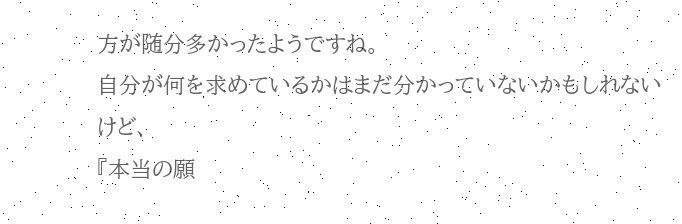方が随分多かったようですね。
自分が何を求めているかはまだ分かっていないかもしれないけど、
『本当の願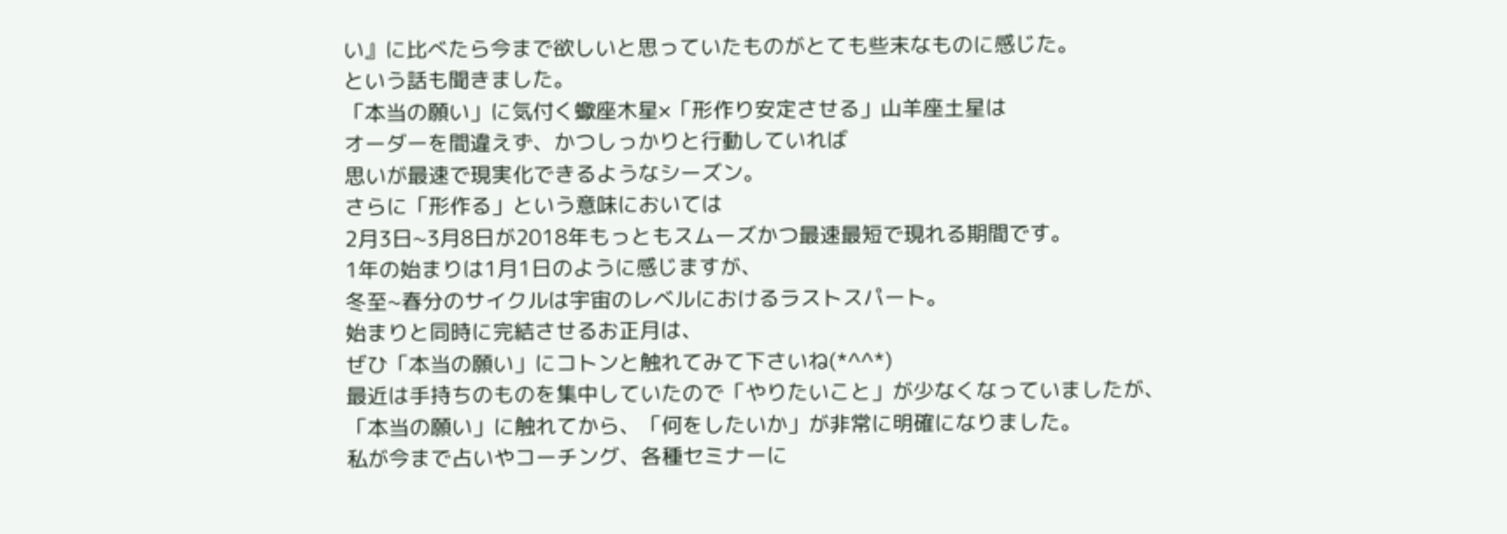い』に比べたら今まで欲しいと思っていたものがとても些末なものに感じた。
という話も聞きました。
「本当の願い」に気付く蠍座木星×「形作り安定させる」山羊座土星は
オーダーを間違えず、かつしっかりと行動していれば
思いが最速で現実化できるようなシーズン。
さらに「形作る」という意味においては
2月3日~3月8日が2018年もっともスムーズかつ最速最短で現れる期間です。
1年の始まりは1月1日のように感じますが、
冬至~春分のサイクルは宇宙のレベルにおけるラストスパート。
始まりと同時に完結させるお正月は、
ぜひ「本当の願い」にコトンと触れてみて下さいね(*^^*)
最近は手持ちのものを集中していたので「やりたいこと」が少なくなっていましたが、
「本当の願い」に触れてから、「何をしたいか」が非常に明確になりました。
私が今まで占いやコーチング、各種セミナーに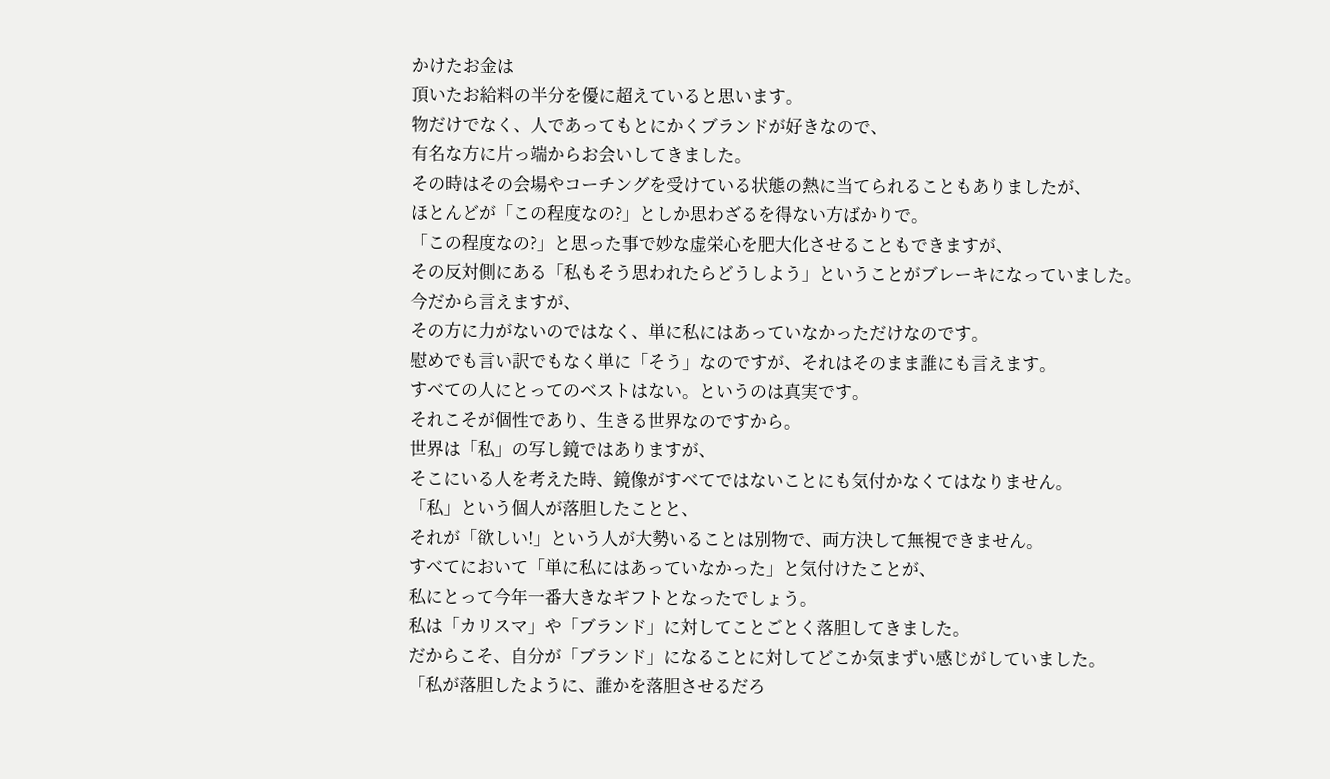かけたお金は
頂いたお給料の半分を優に超えていると思います。
物だけでなく、人であってもとにかくブランドが好きなので、
有名な方に片っ端からお会いしてきました。
その時はその会場やコーチングを受けている状態の熱に当てられることもありましたが、
ほとんどが「この程度なの?」としか思わざるを得ない方ばかりで。
「この程度なの?」と思った事で妙な虚栄心を肥大化させることもできますが、
その反対側にある「私もそう思われたらどうしよう」ということがブレーキになっていました。
今だから言えますが、
その方に力がないのではなく、単に私にはあっていなかっただけなのです。
慰めでも言い訳でもなく単に「そう」なのですが、それはそのまま誰にも言えます。
すべての人にとってのベストはない。というのは真実です。
それこそが個性であり、生きる世界なのですから。
世界は「私」の写し鏡ではありますが、
そこにいる人を考えた時、鏡像がすべてではないことにも気付かなくてはなりません。
「私」という個人が落胆したことと、
それが「欲しい!」という人が大勢いることは別物で、両方決して無視できません。
すべてにおいて「単に私にはあっていなかった」と気付けたことが、
私にとって今年一番大きなギフトとなったでしょう。
私は「カリスマ」や「ブランド」に対してことごとく落胆してきました。
だからこそ、自分が「ブランド」になることに対してどこか気まずい感じがしていました。
「私が落胆したように、誰かを落胆させるだろ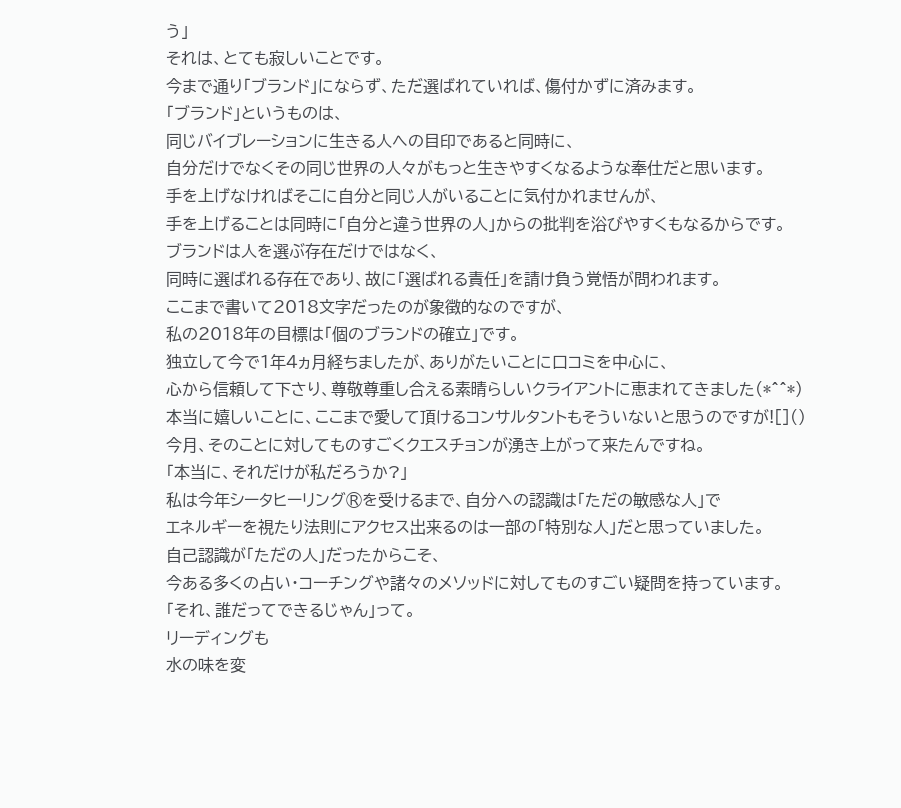う」
それは、とても寂しいことです。
今まで通り「ブランド」にならず、ただ選ばれていれば、傷付かずに済みます。
「ブランド」というものは、
同じバイブレーションに生きる人への目印であると同時に、
自分だけでなくその同じ世界の人々がもっと生きやすくなるような奉仕だと思います。
手を上げなければそこに自分と同じ人がいることに気付かれませんが、
手を上げることは同時に「自分と違う世界の人」からの批判を浴びやすくもなるからです。
ブランドは人を選ぶ存在だけではなく、
同時に選ばれる存在であり、故に「選ばれる責任」を請け負う覚悟が問われます。
ここまで書いて2018文字だったのが象徴的なのですが、
私の2018年の目標は「個のブランドの確立」です。
独立して今で1年4ヵ月経ちましたが、ありがたいことに口コミを中心に、
心から信頼して下さり、尊敬尊重し合える素晴らしいクライアントに恵まれてきました(*^^*)
本当に嬉しいことに、ここまで愛して頂けるコンサルタントもそういないと思うのですが![]()
今月、そのことに対してものすごくクエスチョンが湧き上がって来たんですね。
「本当に、それだけが私だろうか?」
私は今年シータヒーリング®を受けるまで、自分への認識は「ただの敏感な人」で
エネルギーを視たり法則にアクセス出来るのは一部の「特別な人」だと思っていました。
自己認識が「ただの人」だったからこそ、
今ある多くの占い・コーチングや諸々のメソッドに対してものすごい疑問を持っています。
「それ、誰だってできるじゃん」って。
リーディングも
水の味を変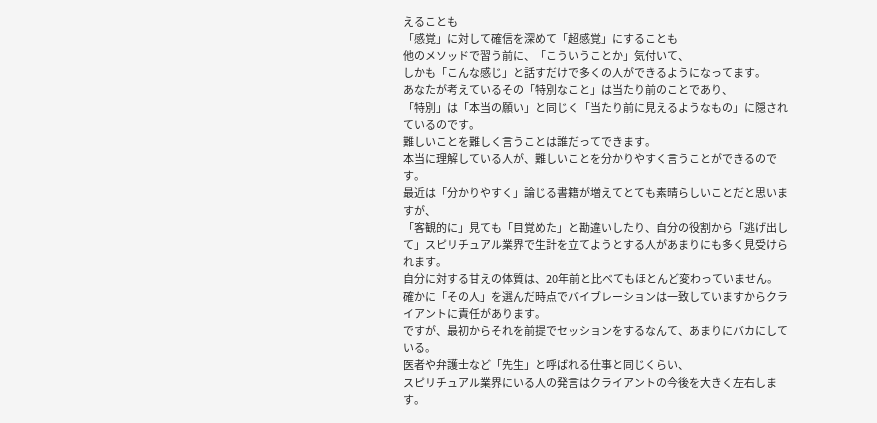えることも
「感覚」に対して確信を深めて「超感覚」にすることも
他のメソッドで習う前に、「こういうことか」気付いて、
しかも「こんな感じ」と話すだけで多くの人ができるようになってます。
あなたが考えているその「特別なこと」は当たり前のことであり、
「特別」は「本当の願い」と同じく「当たり前に見えるようなもの」に隠されているのです。
難しいことを難しく言うことは誰だってできます。
本当に理解している人が、難しいことを分かりやすく言うことができるのです。
最近は「分かりやすく」論じる書籍が増えてとても素晴らしいことだと思いますが、
「客観的に」見ても「目覚めた」と勘違いしたり、自分の役割から「逃げ出して」スピリチュアル業界で生計を立てようとする人があまりにも多く見受けられます。
自分に対する甘えの体質は、20年前と比べてもほとんど変わっていません。
確かに「その人」を選んだ時点でバイブレーションは一致していますからクライアントに責任があります。
ですが、最初からそれを前提でセッションをするなんて、あまりにバカにしている。
医者や弁護士など「先生」と呼ばれる仕事と同じくらい、
スピリチュアル業界にいる人の発言はクライアントの今後を大きく左右します。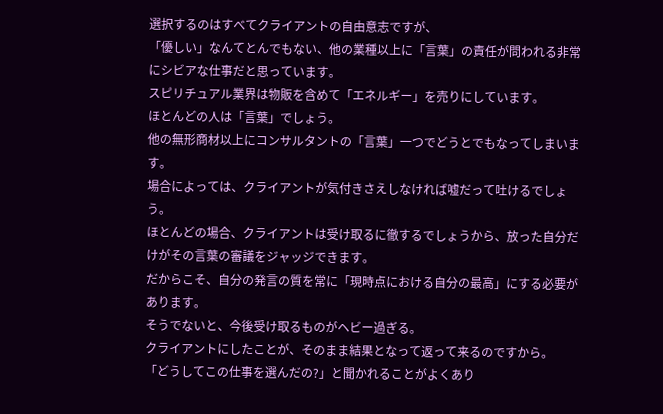選択するのはすべてクライアントの自由意志ですが、
「優しい」なんてとんでもない、他の業種以上に「言葉」の責任が問われる非常にシビアな仕事だと思っています。
スピリチュアル業界は物販を含めて「エネルギー」を売りにしています。
ほとんどの人は「言葉」でしょう。
他の無形商材以上にコンサルタントの「言葉」一つでどうとでもなってしまいます。
場合によっては、クライアントが気付きさえしなければ嘘だって吐けるでしょう。
ほとんどの場合、クライアントは受け取るに徹するでしょうから、放った自分だけがその言葉の審議をジャッジできます。
だからこそ、自分の発言の質を常に「現時点における自分の最高」にする必要があります。
そうでないと、今後受け取るものがヘビー過ぎる。
クライアントにしたことが、そのまま結果となって返って来るのですから。
「どうしてこの仕事を選んだの?」と聞かれることがよくあり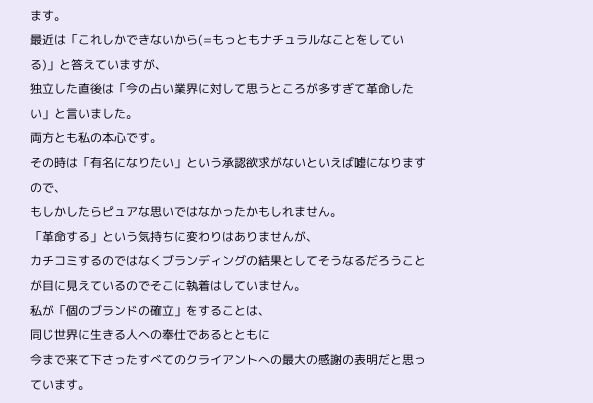ます。
最近は「これしかできないから(=もっともナチュラルなことをしている)」と答えていますが、
独立した直後は「今の占い業界に対して思うところが多すぎて革命したい」と言いました。
両方とも私の本心です。
その時は「有名になりたい」という承認欲求がないといえば嘘になりますので、
もしかしたらピュアな思いではなかったかもしれません。
「革命する」という気持ちに変わりはありませんが、
カチコミするのではなくブランディングの結果としてそうなるだろうことが目に見えているのでそこに執着はしていません。
私が「個のブランドの確立」をすることは、
同じ世界に生きる人への奉仕であるとともに
今まで来て下さったすべてのクライアントへの最大の感謝の表明だと思っています。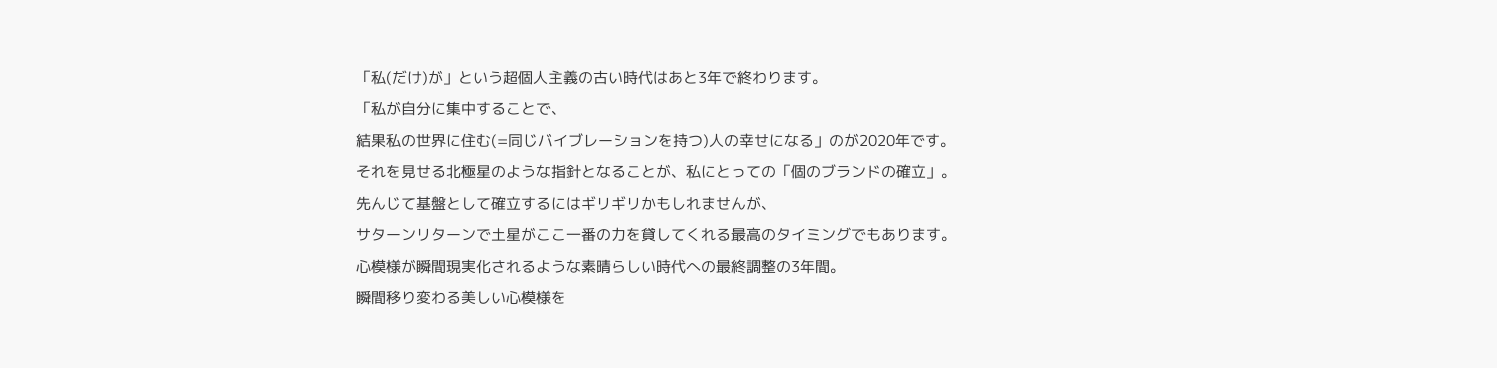「私(だけ)が」という超個人主義の古い時代はあと3年で終わります。
「私が自分に集中することで、
結果私の世界に住む(=同じバイブレーションを持つ)人の幸せになる」のが2020年です。
それを見せる北極星のような指針となることが、私にとっての「個のブランドの確立」。
先んじて基盤として確立するにはギリギリかもしれませんが、
サターンリターンで土星がここ一番の力を貸してくれる最高のタイミングでもあります。
心模様が瞬間現実化されるような素晴らしい時代への最終調整の3年間。
瞬間移り変わる美しい心模様を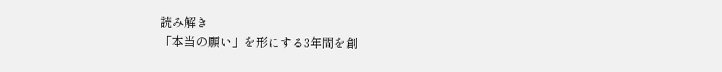読み解き
「本当の願い」を形にする3年間を創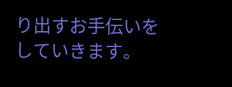り出すお手伝いをしていきます。